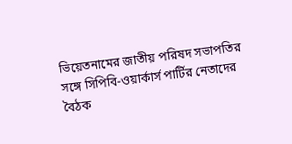ভিয়েতনামের জাতীয় পরিষদ সভাপতির সঙ্গে সিপিবি-ওয়ার্কার্স পার্টির নেতাদের বৈঠক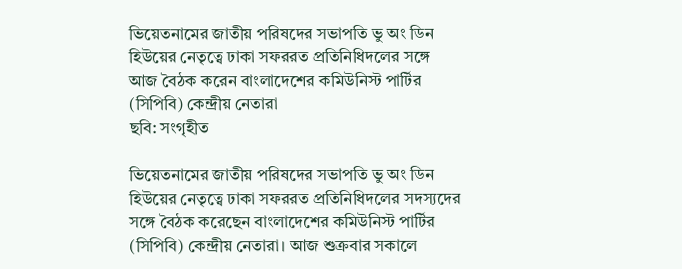ভিয়েতনামের জাতীয় পরিষদের সভাপতি ভু অং ডিন হিউয়ের নেতৃত্বে ঢাকা সফররত প্রতিনিধিদলের সঙ্গে আজ বৈঠক করেন বাংলাদেশের কমিউনিস্ট পার্টির (সিপিবি) কেন্দ্রীয় নেতারা
ছবি: সংগৃহীত

ভিয়েতনামের জাতীয় পরিষদের সভাপতি ভু অং ডিন হিউয়ের নেতৃত্বে ঢাকা সফররত প্রতিনিধিদলের সদস্যদের সঙ্গে বৈঠক করেছেন বাংলাদেশের কমিউনিস্ট পার্টির (সিপিবি) কেন্দ্রীয় নেতারা। আজ শুক্রবার সকালে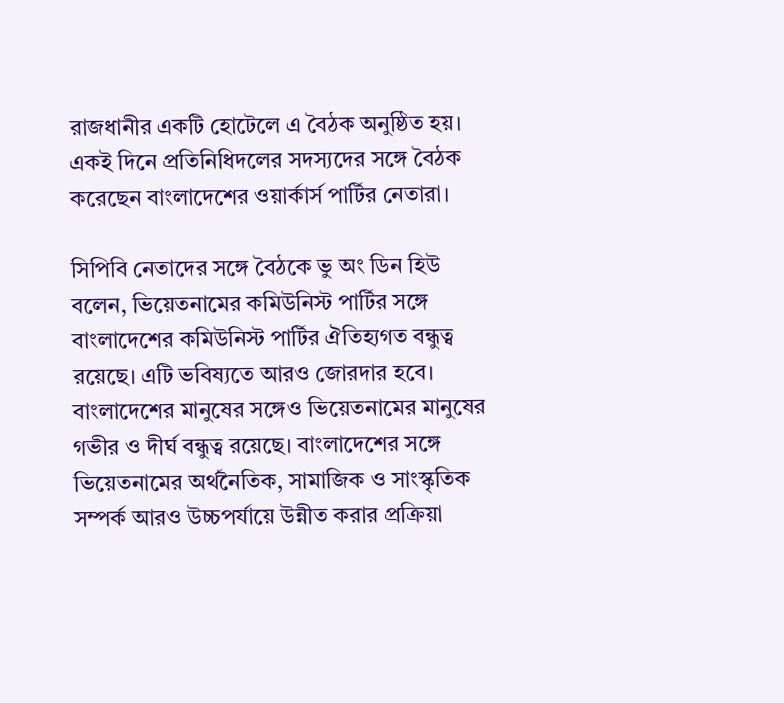রাজধানীর একটি হোটেলে এ বৈঠক অনুষ্ঠিত হয়। একই দিনে প্রতিনিধিদলের সদস্যদের সঙ্গে বৈঠক করেছেন বাংলাদেশের ওয়ার্কার্স পার্টির নেতারা।

সিপিবি নেতাদের সঙ্গে বৈঠকে ভু অং ডিন হিউ বলেন, ভিয়েতনামের কমিউনিস্ট পার্টির সঙ্গে বাংলাদেশের কমিউনিস্ট পার্টির ঐতিহ্যগত বন্ধুত্ব রয়েছে। এটি ভবিষ্যতে আরও জোরদার হবে। বাংলাদেশের মানুষের সঙ্গেও ভিয়েতনামের মানুষের গভীর ও দীর্ঘ বন্ধুত্ব রয়েছে। বাংলাদেশের সঙ্গে ভিয়েতনামের অর্থনৈতিক, সামাজিক ও সাংস্কৃতিক সম্পর্ক আরও উচ্চপর্যায়ে উন্নীত করার প্রক্রিয়া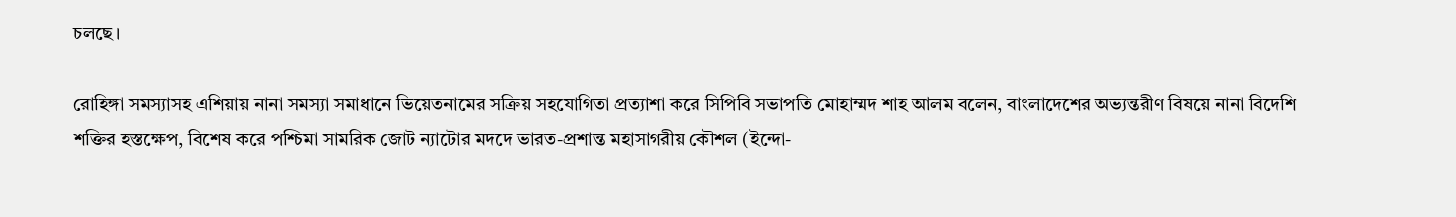চলছে।

রোহিঙ্গা সমস্যাসহ এশিয়ায় নানা সমস্যা সমাধানে ভিয়েতনামের সক্রিয় সহযোগিতা প্রত্যাশা করে সিপিবি সভাপতি মোহাম্মদ শাহ আলম বলেন, বাংলাদেশের অভ্যন্তরীণ বিষয়ে নানা বিদেশি শক্তির হস্তক্ষেপ, বিশেষ করে পশ্চিমা সামরিক জোট ন্যাটোর মদদে ভারত-প্রশান্ত মহাসাগরীয় কৌশল (ইন্দো-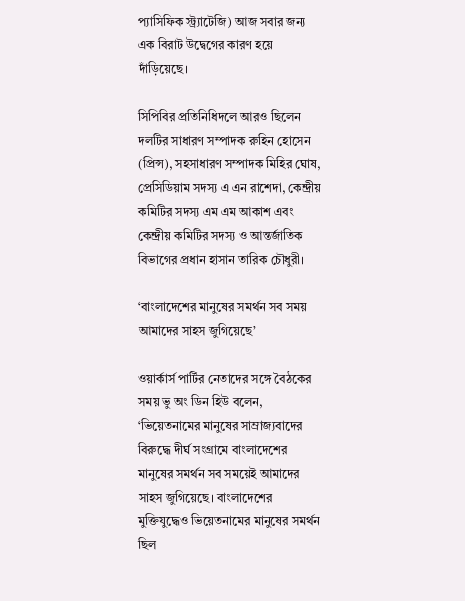প্যাসিফিক স্ট্র্যাটেজি) আজ সবার জন্য এক বিরাট উদ্বেগের কারণ হয়ে দাঁড়িয়েছে।

সিপিবির প্রতিনিধিদলে আরও ছিলেন দলটির সাধারণ সম্পাদক রুহিন হোসেন (প্রিন্স), সহসাধারণ সম্পাদক মিহির ঘোষ, প্রেসিডিয়াম সদস্য এ এন রাশেদা, কেন্দ্রীয় কমিটির সদস্য এম এম আকাশ এবং কেন্দ্রীয় কমিটির সদস্য ও আন্তর্জাতিক বিভাগের প্রধান হাসান তারিক চৌধুরী।

‘বাংলাদেশের মানুষের সমর্থন সব সময় আমাদের সাহস জুগিয়েছে’

ওয়ার্কার্স পার্টির নেতাদের সঙ্গে বৈঠকের সময় ভু অং ডিন হিউ বলেন, ‘ভিয়েতনামের মানুষের সাম্রাজ্যবাদের বিরুদ্ধে দীর্ঘ সংগ্রামে বাংলাদেশের মানুষের সমর্থন সব সময়েই আমাদের সাহস জুগিয়েছে। বাংলাদেশের মুক্তিযুদ্ধেও ভিয়েতনামের মানুষের সমর্থন ছিল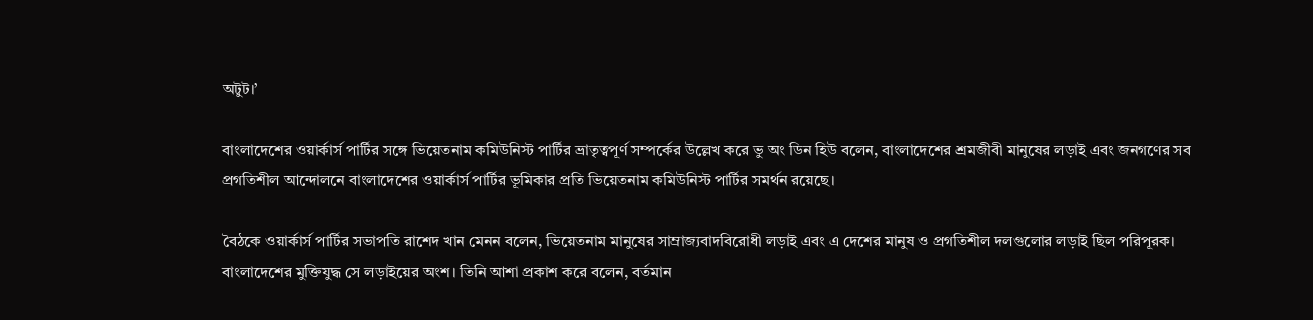অটুট।’

বাংলাদেশের ওয়ার্কার্স পার্টির সঙ্গে ভিয়েতনাম কমিউনিস্ট পার্টির ভ্রাতৃত্বপূর্ণ সম্পর্কের উল্লেখ করে ভু অং ডিন হিউ বলেন, বাংলাদেশের শ্রমজীবী মানুষের লড়াই এবং জনগণের সব প্রগতিশীল আন্দোলনে বাংলাদেশের ওয়ার্কার্স পার্টির ভূমিকার প্রতি ভিয়েতনাম কমিউনিস্ট পার্টির সমর্থন রয়েছে।

বৈঠকে ওয়ার্কার্স পার্টির সভাপতি রাশেদ খান মেনন বলেন, ভিয়েতনাম মানুষের সাম্রাজ্যবাদবিরোধী লড়াই এবং এ দেশের মানুষ ও প্রগতিশীল দলগুলোর লড়াই ছিল পরিপূরক। বাংলাদেশের মুক্তিযুদ্ধ সে লড়াইয়ের অংশ। তিনি আশা প্রকাশ করে বলেন, বর্তমান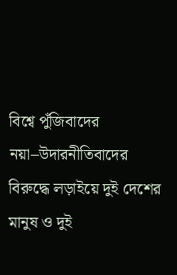বিশ্বে পুঁজিবাদের নয়া–উদারনীতিবাদের বিরুদ্ধে লড়াইয়ে দুই দেশের মানুষ ও দুই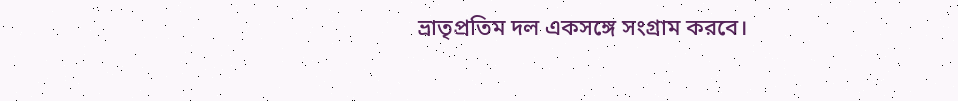ভ্রাতৃপ্রতিম দল একসঙ্গে সংগ্রাম করবে।